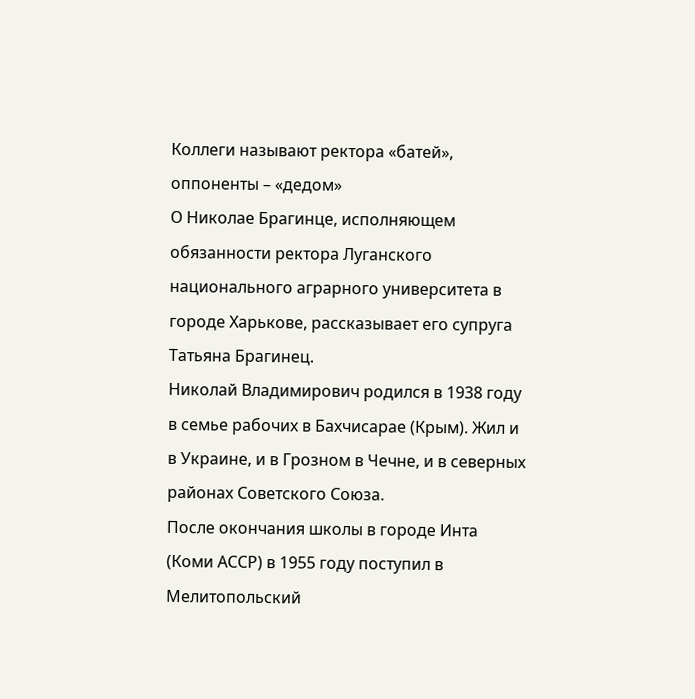Коллеги называют ректора «батей», оппоненты – «дедом»
О Николае Брагинце, исполняющем обязанности ректора Луганского национального аграрного университета в городе Харькове, рассказывает его супруга Татьяна Брагинец.
Николай Владимирович родился в 1938 году в семье рабочих в Бахчисарае (Крым). Жил и в Украине, и в Грозном в Чечне, и в северных районах Советского Союза.
После окончания школы в городе Инта (Коми АССР) в 1955 году поступил в Мелитопольский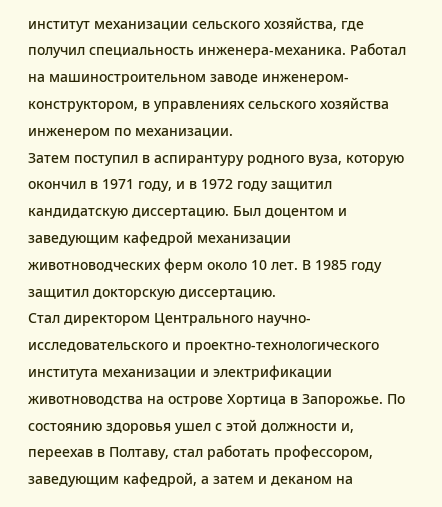институт механизации сельского хозяйства, где получил специальность инженера-механика. Работал на машиностроительном заводе инженером-конструктором, в управлениях сельского хозяйства инженером по механизации.
Затем поступил в аспирантуру родного вуза, которую окончил в 1971 году, и в 1972 году защитил кандидатскую диссертацию. Был доцентом и заведующим кафедрой механизации животноводческих ферм около 10 лет. В 1985 году защитил докторскую диссертацию.
Стал директором Центрального научно-исследовательского и проектно-технологического института механизации и электрификации животноводства на острове Хортица в Запорожье. По состоянию здоровья ушел с этой должности и, переехав в Полтаву, стал работать профессором, заведующим кафедрой, а затем и деканом на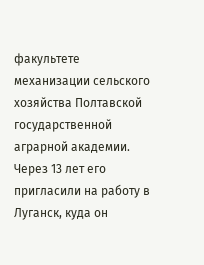факультете механизации сельского хозяйства Полтавской государственной аграрной академии.
Через 13 лет его пригласили на работу в Луганск, куда он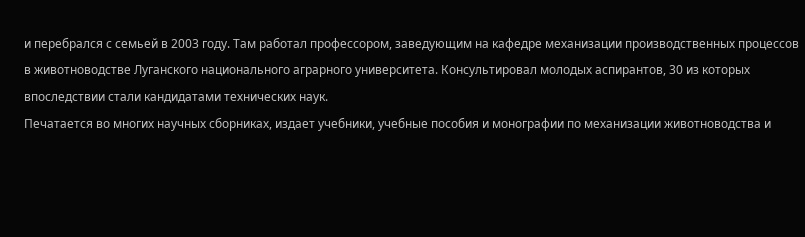и перебрался с семьей в 2003 году. Там работал профессором, заведующим на кафедре механизации производственных процессов в животноводстве Луганского национального аграрного университета. Консультировал молодых аспирантов, 30 из которых впоследствии стали кандидатами технических наук.
Печатается во многих научных сборниках, издает учебники, учебные пособия и монографии по механизации животноводства и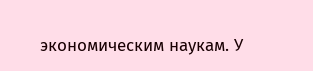экономическим наукам. У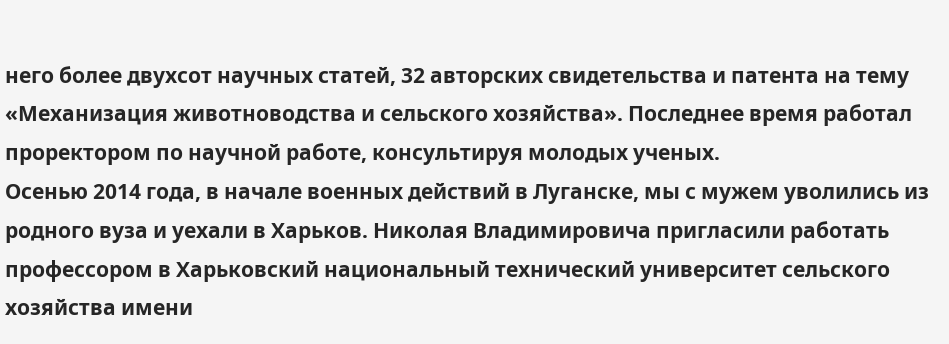него более двухсот научных статей, 32 авторских свидетельства и патента на тему «Механизация животноводства и сельского хозяйства». Последнее время работал проректором по научной работе, консультируя молодых ученых.
Осенью 2014 года, в начале военных действий в Луганске, мы с мужем уволились из родного вуза и уехали в Харьков. Николая Владимировича пригласили работать профессором в Харьковский национальный технический университет сельского хозяйства имени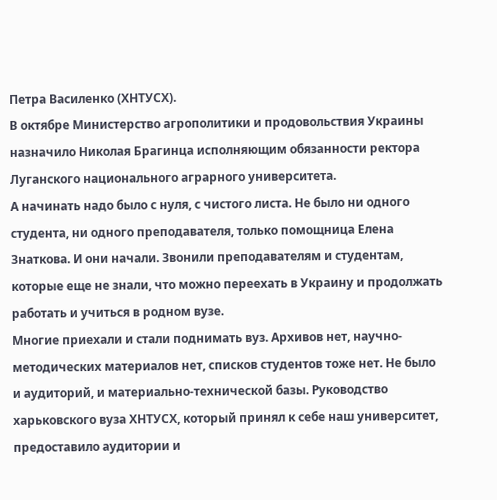Петра Василенко (ХНТУСХ).
В октябре Министерство агрополитики и продовольствия Украины назначило Николая Брагинца исполняющим обязанности ректора Луганского национального аграрного университета.
А начинать надо было с нуля, с чистого листа. Не было ни одного студента, ни одного преподавателя, только помощница Елена Знаткова. И они начали. Звонили преподавателям и студентам, которые еще не знали, что можно переехать в Украину и продолжать работать и учиться в родном вузе.
Многие приехали и стали поднимать вуз. Архивов нет, научно-методических материалов нет, списков студентов тоже нет. Не было и аудиторий, и материально-технической базы. Руководство харьковского вуза ХНТУСХ, который принял к себе наш университет, предоставило аудитории и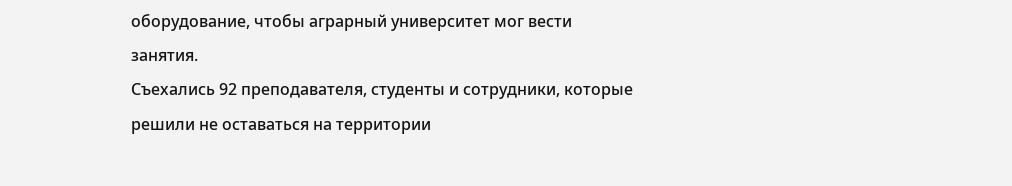оборудование, чтобы аграрный университет мог вести занятия.
Съехались 92 преподавателя, студенты и сотрудники, которые решили не оставаться на территории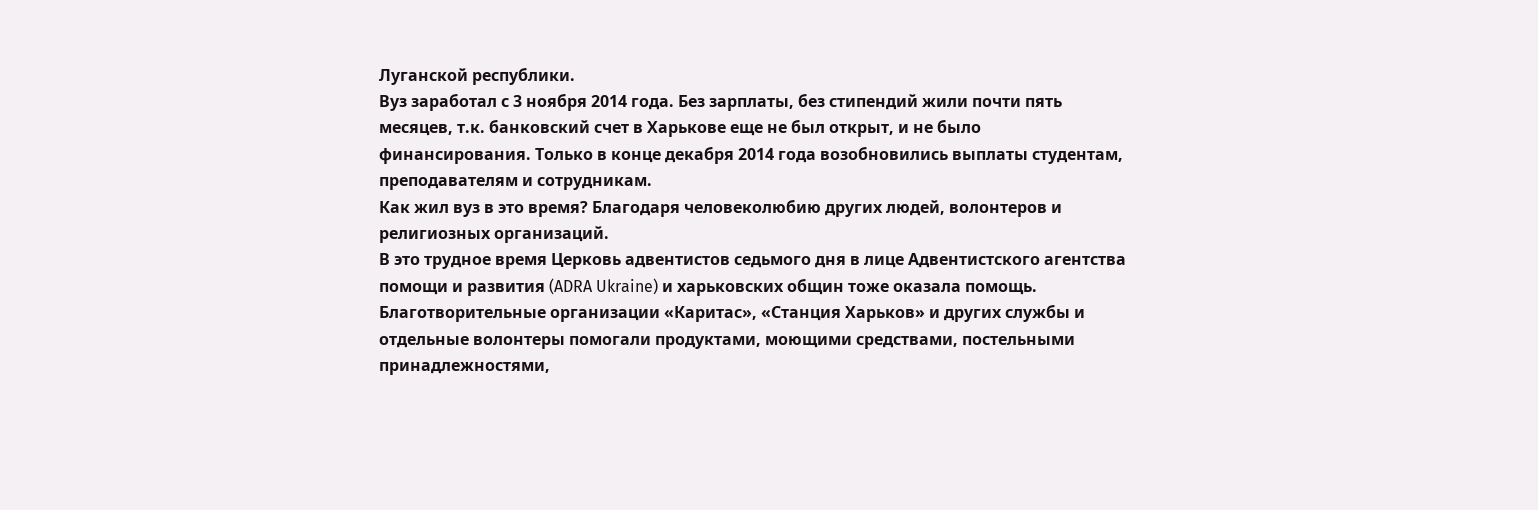Луганской республики.
Вуз заработал с 3 ноября 2014 года. Без зарплаты, без стипендий жили почти пять месяцев, т.к. банковский счет в Харькове еще не был открыт, и не было финансирования. Только в конце декабря 2014 года возобновились выплаты студентам, преподавателям и сотрудникам.
Как жил вуз в это время? Благодаря человеколюбию других людей, волонтеров и религиозных организаций.
В это трудное время Церковь адвентистов седьмого дня в лице Адвентистского агентства помощи и развития (ADRA Ukraine) и харьковских общин тоже оказала помощь.
Благотворительные организации «Каритас», «Станция Харьков» и других службы и отдельные волонтеры помогали продуктами, моющими средствами, постельными принадлежностями,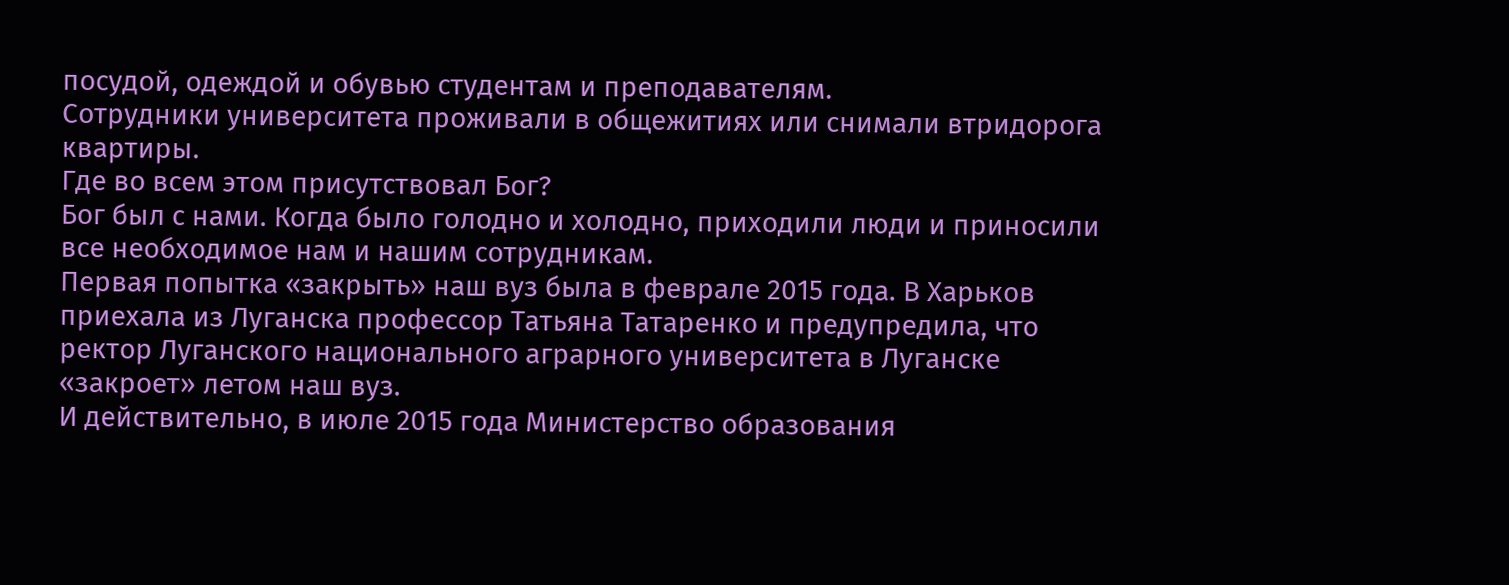посудой, одеждой и обувью студентам и преподавателям.
Сотрудники университета проживали в общежитиях или снимали втридорога квартиры.
Где во всем этом присутствовал Бог?
Бог был с нами. Когда было голодно и холодно, приходили люди и приносили все необходимое нам и нашим сотрудникам.
Первая попытка «закрыть» наш вуз была в феврале 2015 года. В Харьков приехала из Луганска профессор Татьяна Татаренко и предупредила, что ректор Луганского национального аграрного университета в Луганске «закроет» летом наш вуз.
И действительно, в июле 2015 года Министерство образования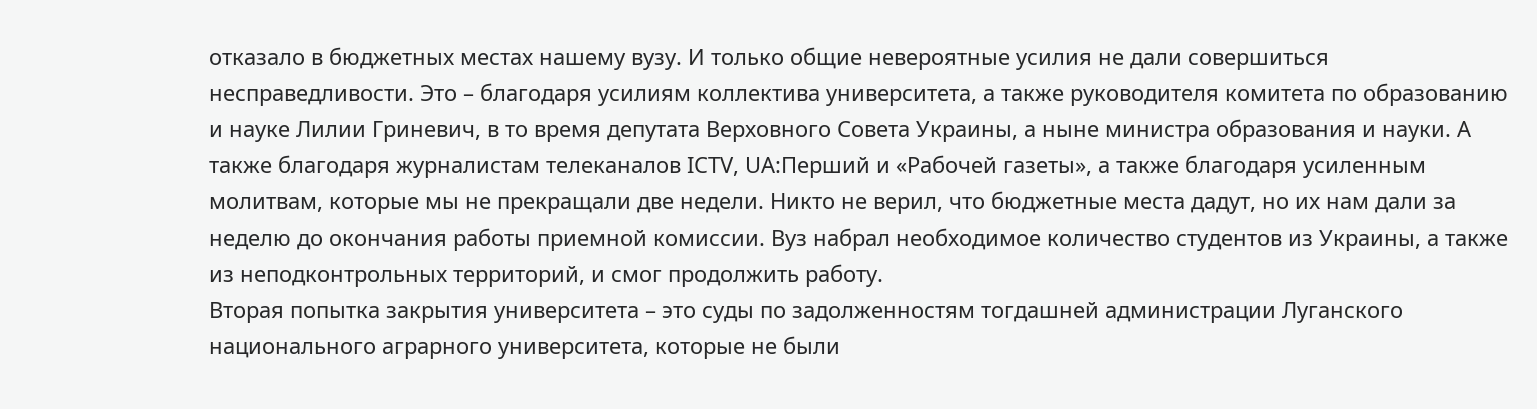отказало в бюджетных местах нашему вузу. И только общие невероятные усилия не дали совершиться несправедливости. Это – благодаря усилиям коллектива университета, а также руководителя комитета по образованию и науке Лилии Гриневич, в то время депутата Верховного Совета Украины, а ныне министра образования и науки. А также благодаря журналистам телеканалов ICTV, UA:Перший и «Рабочей газеты», а также благодаря усиленным молитвам, которые мы не прекращали две недели. Никто не верил, что бюджетные места дадут, но их нам дали за неделю до окончания работы приемной комиссии. Вуз набрал необходимое количество студентов из Украины, а также из неподконтрольных территорий, и смог продолжить работу.
Вторая попытка закрытия университета – это суды по задолженностям тогдашней администрации Луганского национального аграрного университета, которые не были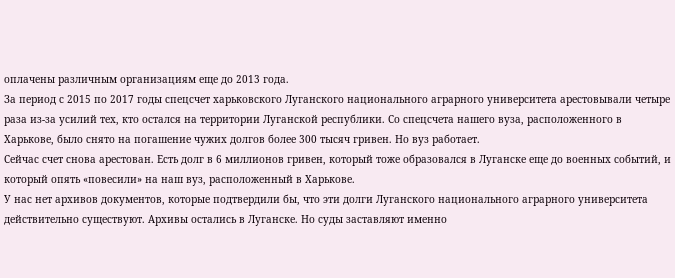оплачены различным организациям еще до 2013 года.
За период с 2015 по 2017 годы спецсчет харьковского Луганского национального аграрного университета арестовывали четыре раза из-за усилий тех, кто остался на территории Луганской республики. Со спецсчета нашего вуза, расположенного в Харькове, было снято на погашение чужих долгов более 300 тысяч гривен. Но вуз работает.
Сейчас счет снова арестован. Есть долг в 6 миллионов гривен, который тоже образовался в Луганске еще до военных событий, и который опять «повесили» на наш вуз, расположенный в Харькове.
У нас нет архивов документов, которые подтвердили бы, что эти долги Луганского национального аграрного университета действительно существуют. Архивы остались в Луганске. Но суды заставляют именно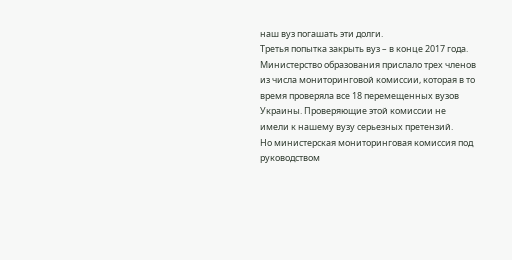наш вуз погашать эти долги.
Третья попытка закрыть вуз – в конце 2017 года. Министерство образования прислало трех членов из числа мониторинговой комиссии, которая в то время проверяла все 18 перемещенных вузов Украины. Проверяющие этой комиссии не имели к нашему вузу серьезных претензий.
Но министерская мониторинговая комиссия под руководством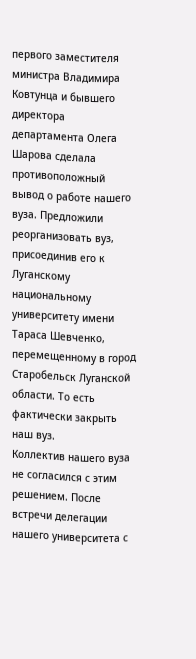первого заместителя министра Владимира Ковтунца и бывшего директора департамента Олега Шарова сделала противоположный вывод о работе нашего вуза. Предложили реорганизовать вуз, присоединив его к Луганскому национальному университету имени Тараса Шевченко, перемещенному в город Старобельск Луганской области. То есть фактически закрыть наш вуз.
Коллектив нашего вуза не согласился с этим решением. После встречи делегации нашего университета с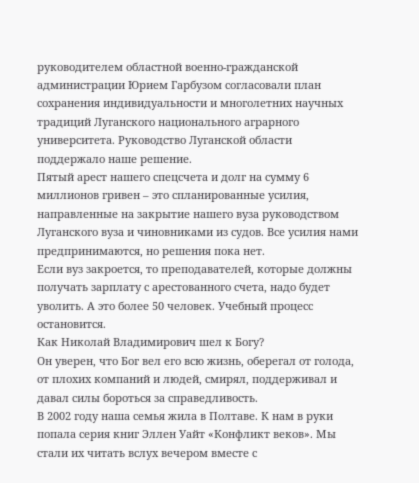руководителем областной военно-гражданской администрации Юрием Гарбузом согласовали план сохранения индивидуальности и многолетних научных традиций Луганского национального аграрного университета. Руководство Луганской области поддержало наше решение.
Пятый арест нашего спецсчета и долг на сумму 6 миллионов гривен – это спланированные усилия, направленные на закрытие нашего вуза руководством Луганского вуза и чиновниками из судов. Все усилия нами предпринимаются, но решения пока нет.
Если вуз закроется, то преподавателей, которые должны получать зарплату с арестованного счета, надо будет уволить. А это более 50 человек. Учебный процесс остановится.
Как Николай Владимирович шел к Богу?
Он уверен, что Бог вел его всю жизнь, оберегал от голода, от плохих компаний и людей, смирял, поддерживал и давал силы бороться за справедливость.
В 2002 году наша семья жила в Полтаве. К нам в руки попала серия книг Эллен Уайт «Конфликт веков». Мы стали их читать вслух вечером вместе с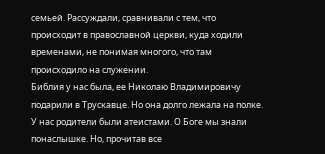семьей. Рассуждали, сравнивали с тем, что происходит в православной церкви, куда ходили временами, не понимая многого, что там происходило на служении.
Библия у нас была, ее Николаю Владимировичу подарили в Трускавце. Но она долго лежала на полке. У нас родители были атеистами. О Боге мы знали понаслышке. Но, прочитав все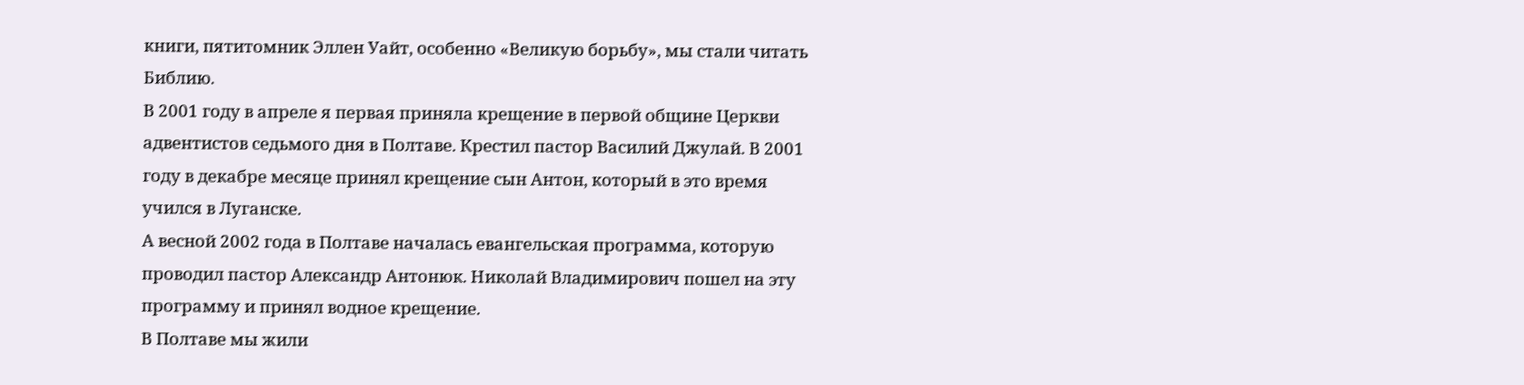книги, пятитомник Эллен Уайт, особенно «Великую борьбу», мы стали читать Библию.
В 2001 году в апреле я первая приняла крещение в первой общине Церкви адвентистов седьмого дня в Полтаве. Крестил пастор Василий Джулай. В 2001 году в декабре месяце принял крещение сын Антон, который в это время учился в Луганске.
А весной 2002 года в Полтаве началась евангельская программа, которую проводил пастор Александр Антонюк. Николай Владимирович пошел на эту программу и принял водное крещение.
В Полтаве мы жили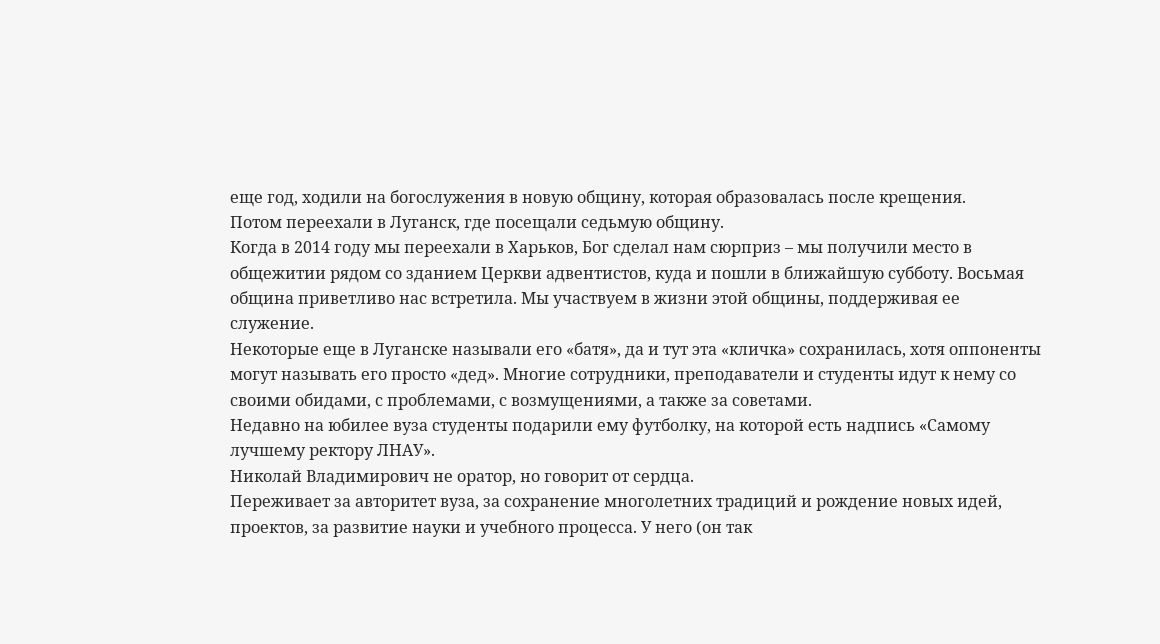еще год, ходили на богослужения в новую общину, которая образовалась после крещения.
Потом переехали в Луганск, где посещали седьмую общину.
Когда в 2014 году мы переехали в Харьков, Бог сделал нам сюрприз – мы получили место в общежитии рядом со зданием Церкви адвентистов, куда и пошли в ближайшую субботу. Восьмая община приветливо нас встретила. Мы участвуем в жизни этой общины, поддерживая ее служение.
Некоторые еще в Луганске называли его «батя», да и тут эта «кличка» сохранилась, хотя оппоненты могут называть его просто «дед». Многие сотрудники, преподаватели и студенты идут к нему со своими обидами, с проблемами, с возмущениями, а также за советами.
Недавно на юбилее вуза студенты подарили ему футболку, на которой есть надпись «Самому лучшему ректору ЛНАУ».
Николай Владимирович не оратор, но говорит от сердца.
Переживает за авторитет вуза, за сохранение многолетних традиций и рождение новых идей, проектов, за развитие науки и учебного процесса. У него (он так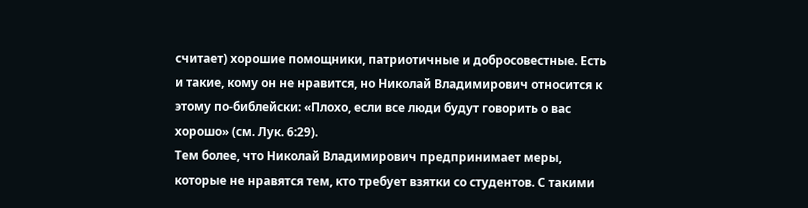считает) хорошие помощники, патриотичные и добросовестные. Есть и такие, кому он не нравится, но Николай Владимирович относится к этому по-библейски: «Плохо, если все люди будут говорить о вас хорошо» (см. Лук. 6:29).
Тем более, что Николай Владимирович предпринимает меры, которые не нравятся тем, кто требует взятки со студентов. С такими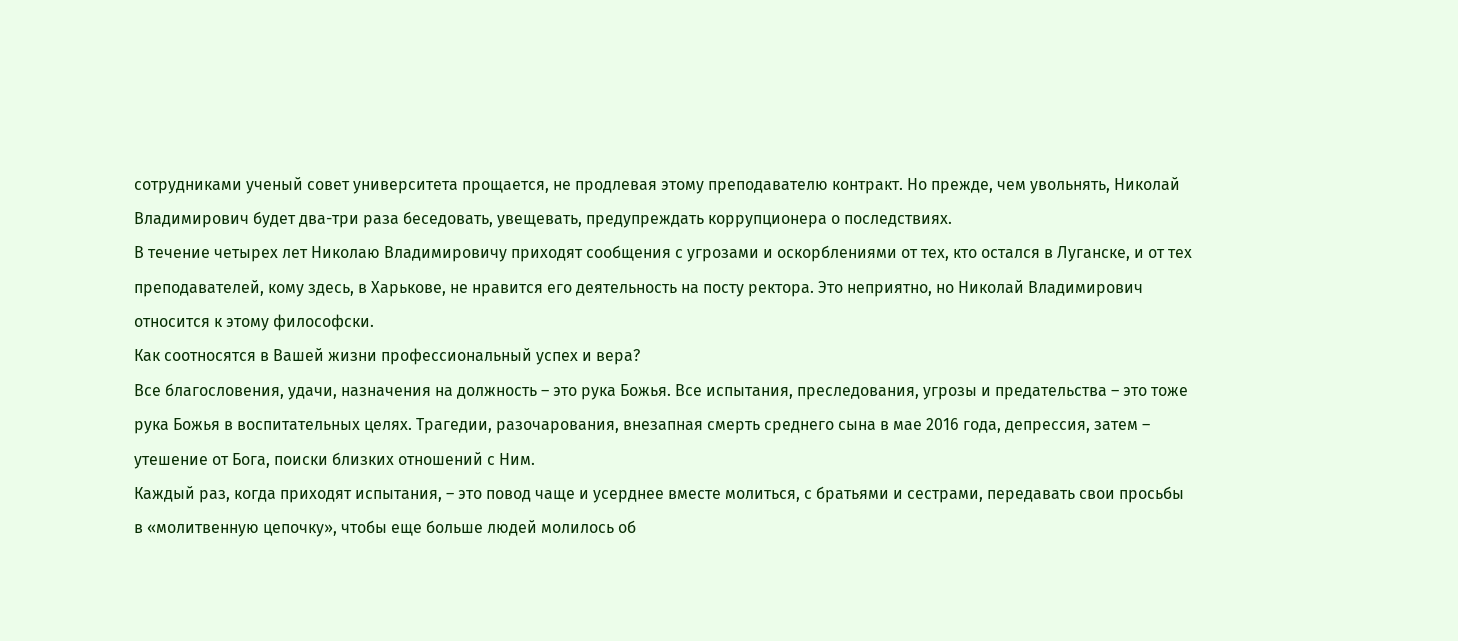сотрудниками ученый совет университета прощается, не продлевая этому преподавателю контракт. Но прежде, чем увольнять, Николай Владимирович будет два-три раза беседовать, увещевать, предупреждать коррупционера о последствиях.
В течение четырех лет Николаю Владимировичу приходят сообщения с угрозами и оскорблениями от тех, кто остался в Луганске, и от тех преподавателей, кому здесь, в Харькове, не нравится его деятельность на посту ректора. Это неприятно, но Николай Владимирович относится к этому философски.
Как соотносятся в Вашей жизни профессиональный успех и вера?
Все благословения, удачи, назначения на должность – это рука Божья. Все испытания, преследования, угрозы и предательства – это тоже рука Божья в воспитательных целях. Трагедии, разочарования, внезапная смерть среднего сына в мае 2016 года, депрессия, затем – утешение от Бога, поиски близких отношений с Ним.
Каждый раз, когда приходят испытания, – это повод чаще и усерднее вместе молиться, с братьями и сестрами, передавать свои просьбы в «молитвенную цепочку», чтобы еще больше людей молилось об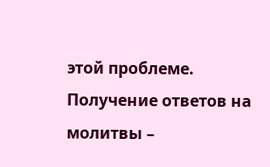этой проблеме. Получение ответов на молитвы –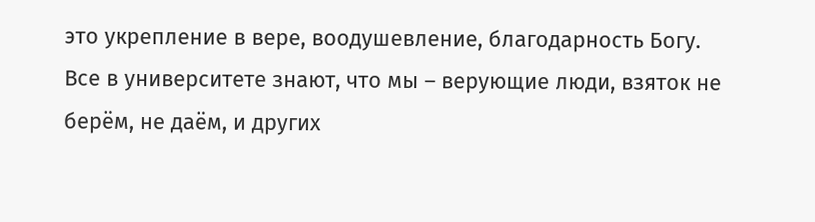это укрепление в вере, воодушевление, благодарность Богу.
Все в университете знают, что мы – верующие люди, взяток не берём, не даём, и других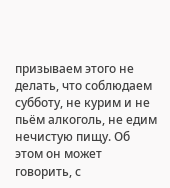призываем этого не делать, что соблюдаем субботу, не курим и не пьём алкоголь, не едим нечистую пищу. Об этом он может говорить, с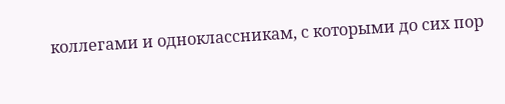коллегами и одноклассникам, с которыми до сих пор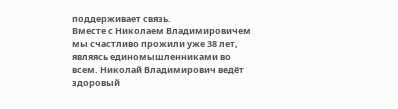поддерживает связь.
Вместе с Николаем Владимировичем мы счастливо прожили уже 38 лет, являясь единомышленниками во всем. Николай Владимирович ведёт здоровый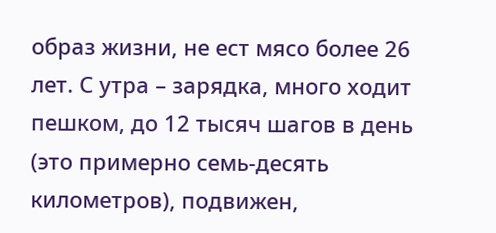образ жизни, не ест мясо более 26 лет. С утра – зарядка, много ходит пешком, до 12 тысяч шагов в день (это примерно семь-десять километров), подвижен,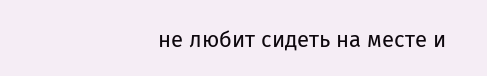не любит сидеть на месте и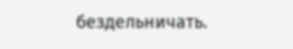бездельничать.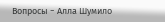Вопросы − Алла Шумило